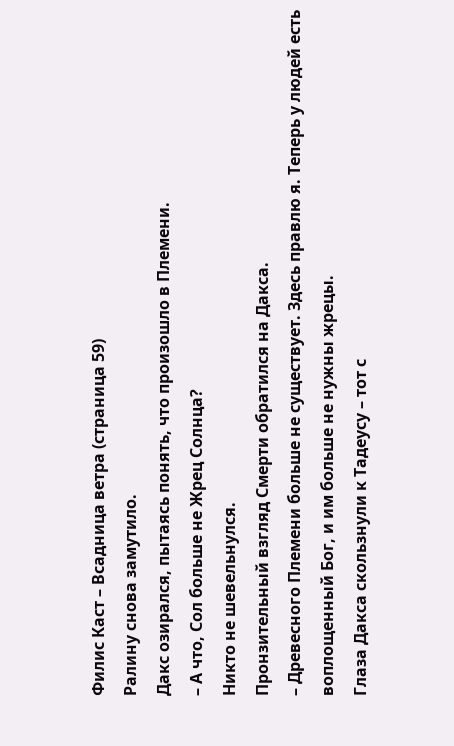Филис Каст – Всадница ветра (страница 59)
Ралину снова замутило.
Дакс озирался, пытаясь понять, что произошло в Племени.
– А что, Сол больше не Жрец Солнца?
Никто не шевельнулся.
Пронзительный взгляд Смерти обратился на Дакса.
– Древесного Племени больше не существует. Здесь правлю я. Теперь у людей есть воплощенный Бог, и им больше не нужны жрецы.
Глаза Дакса скользнули к Тадеусу – тот с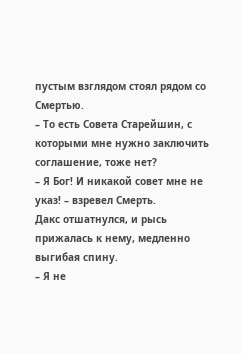пустым взглядом стоял рядом со Смертью.
– То есть Совета Старейшин, с которыми мне нужно заключить соглашение, тоже нет?
– Я Бог! И никакой совет мне не указ! – взревел Смерть.
Дакс отшатнулся, и рысь прижалась к нему, медленно выгибая спину.
– Я не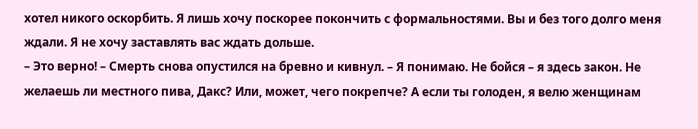хотел никого оскорбить. Я лишь хочу поскорее покончить с формальностями. Вы и без того долго меня ждали. Я не хочу заставлять вас ждать дольше.
– Это верно! – Смерть снова опустился на бревно и кивнул. – Я понимаю. Не бойся – я здесь закон. Не желаешь ли местного пива, Дакс? Или, может, чего покрепче? А если ты голоден, я велю женщинам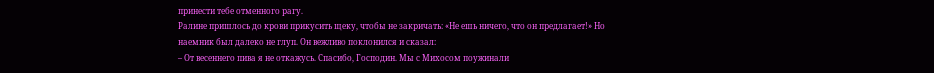принести тебе отменного рагу.
Ралине пришлось до крови прикусить щеку, чтобы не закричать: «Не ешь ничего, что он предлагает!» Но наемник был далеко не глуп. Он вежливо поклонился и сказал:
– От весеннего пива я не откажусь. Спасибо, Господин. Мы с Михосом поужинали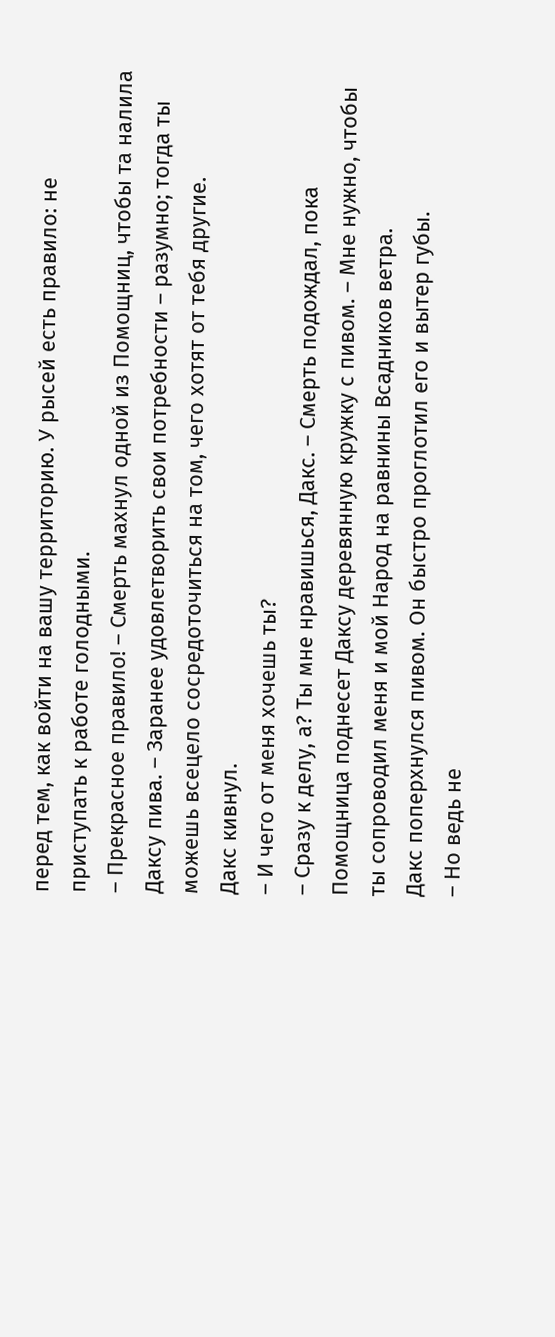перед тем, как войти на вашу территорию. У рысей есть правило: не приступать к работе голодными.
– Прекрасное правило! – Смерть махнул одной из Помощниц, чтобы та налила Даксу пива. – Заранее удовлетворить свои потребности – разумно; тогда ты можешь всецело сосредоточиться на том, чего хотят от тебя другие.
Дакс кивнул.
– И чего от меня хочешь ты?
– Сразу к делу, а? Ты мне нравишься, Дакс. – Смерть подождал, пока Помощница поднесет Даксу деревянную кружку с пивом. – Мне нужно, чтобы ты сопроводил меня и мой Народ на равнины Всадников ветра.
Дакс поперхнулся пивом. Он быстро проглотил его и вытер губы.
– Но ведь не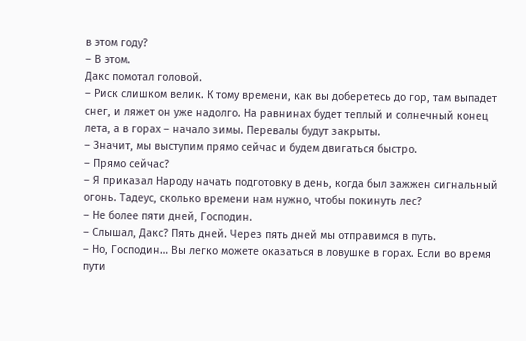в этом году?
– В этом.
Дакс помотал головой.
– Риск слишком велик. К тому времени, как вы доберетесь до гор, там выпадет снег, и ляжет он уже надолго. На равнинах будет теплый и солнечный конец лета, а в горах – начало зимы. Перевалы будут закрыты.
– Значит, мы выступим прямо сейчас и будем двигаться быстро.
– Прямо сейчас?
– Я приказал Народу начать подготовку в день, когда был зажжен сигнальный огонь. Тадеус, сколько времени нам нужно, чтобы покинуть лес?
– Не более пяти дней, Господин.
– Слышал, Дакс? Пять дней. Через пять дней мы отправимся в путь.
– Но, Господин… Вы легко можете оказаться в ловушке в горах. Если во время пути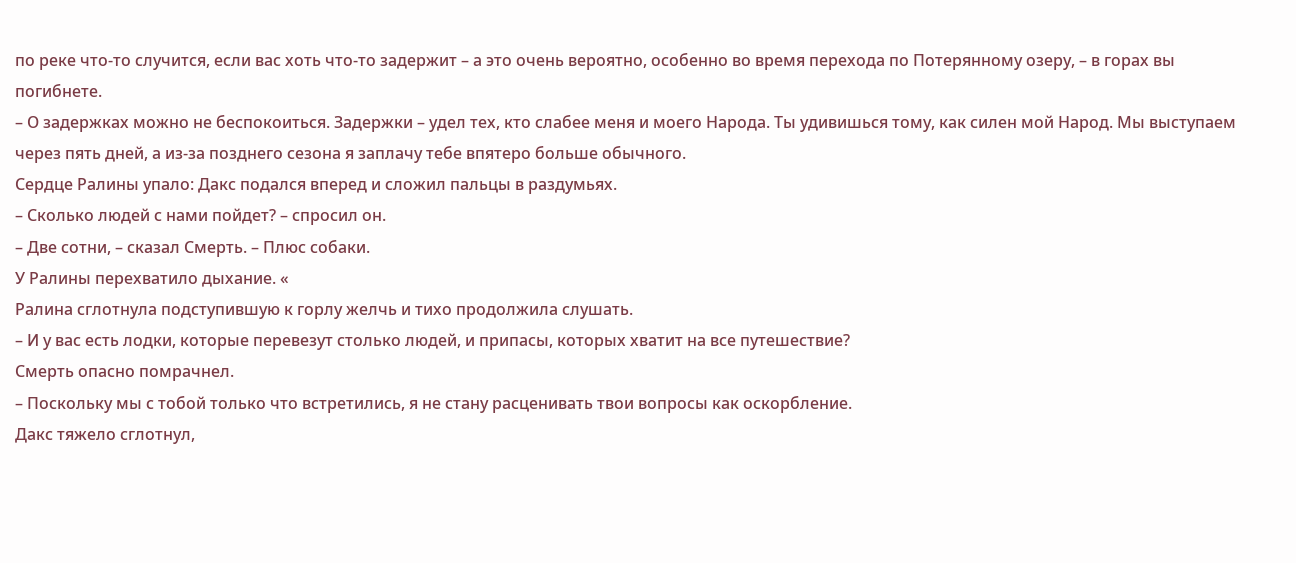по реке что-то случится, если вас хоть что-то задержит – а это очень вероятно, особенно во время перехода по Потерянному озеру, – в горах вы погибнете.
– О задержках можно не беспокоиться. Задержки – удел тех, кто слабее меня и моего Народа. Ты удивишься тому, как силен мой Народ. Мы выступаем через пять дней, а из-за позднего сезона я заплачу тебе впятеро больше обычного.
Сердце Ралины упало: Дакс подался вперед и сложил пальцы в раздумьях.
– Сколько людей с нами пойдет? – спросил он.
– Две сотни, – сказал Смерть. – Плюс собаки.
У Ралины перехватило дыхание. «
Ралина сглотнула подступившую к горлу желчь и тихо продолжила слушать.
– И у вас есть лодки, которые перевезут столько людей, и припасы, которых хватит на все путешествие?
Смерть опасно помрачнел.
– Поскольку мы с тобой только что встретились, я не стану расценивать твои вопросы как оскорбление.
Дакс тяжело сглотнул,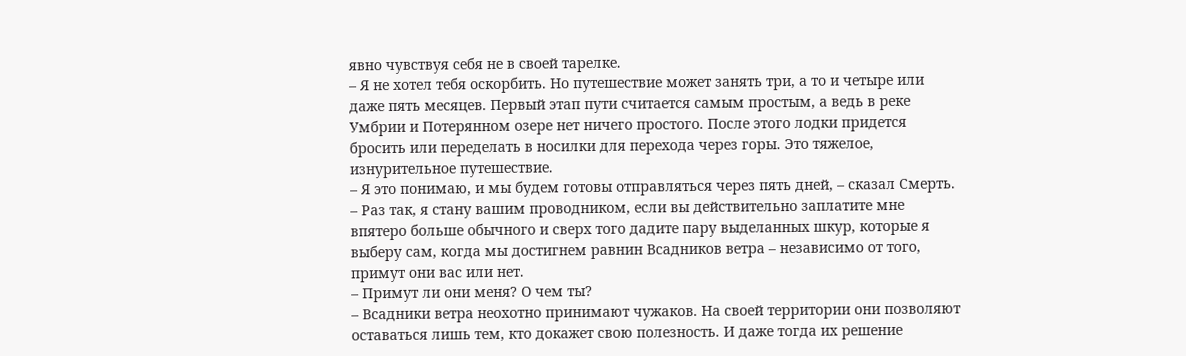явно чувствуя себя не в своей тарелке.
– Я не хотел тебя оскорбить. Но путешествие может занять три, а то и четыре или даже пять месяцев. Первый этап пути считается самым простым, а ведь в реке Умбрии и Потерянном озере нет ничего простого. После этого лодки придется бросить или переделать в носилки для перехода через горы. Это тяжелое, изнурительное путешествие.
– Я это понимаю, и мы будем готовы отправляться через пять дней, – сказал Смерть.
– Раз так, я стану вашим проводником, если вы действительно заплатите мне впятеро больше обычного и сверх того дадите пару выделанных шкур, которые я выберу сам, когда мы достигнем равнин Всадников ветра – независимо от того, примут они вас или нет.
– Примут ли они меня? О чем ты?
– Всадники ветра неохотно принимают чужаков. На своей территории они позволяют оставаться лишь тем, кто докажет свою полезность. И даже тогда их решение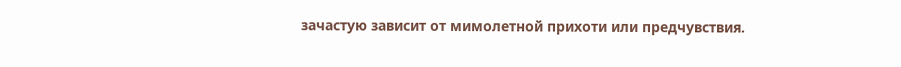зачастую зависит от мимолетной прихоти или предчувствия.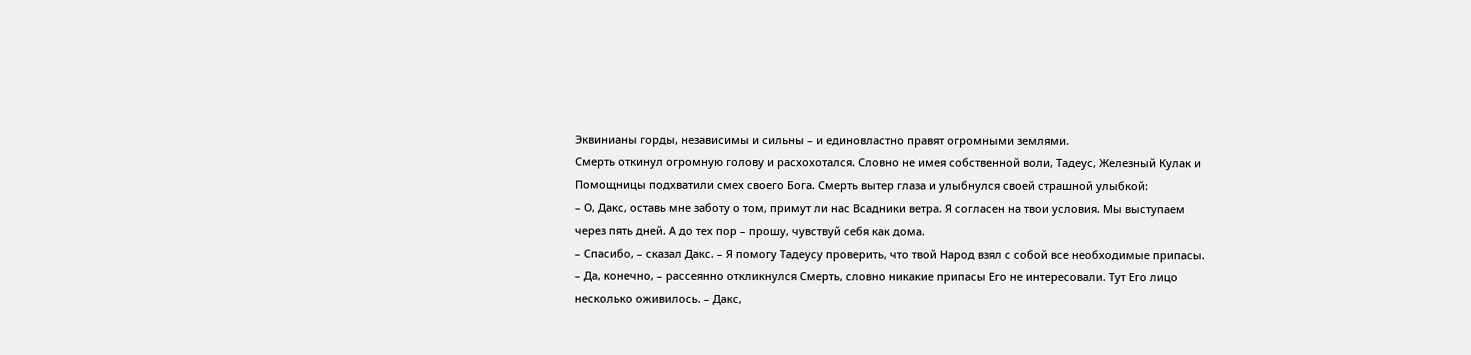Эквинианы горды, независимы и сильны – и единовластно правят огромными землями.
Смерть откинул огромную голову и расхохотался. Словно не имея собственной воли, Тадеус, Железный Кулак и Помощницы подхватили смех своего Бога. Смерть вытер глаза и улыбнулся своей страшной улыбкой:
– О, Дакс, оставь мне заботу о том, примут ли нас Всадники ветра. Я согласен на твои условия. Мы выступаем через пять дней. А до тех пор – прошу, чувствуй себя как дома.
– Спасибо, – сказал Дакс. – Я помогу Тадеусу проверить, что твой Народ взял с собой все необходимые припасы.
– Да, конечно, – рассеянно откликнулся Смерть, словно никакие припасы Его не интересовали. Тут Его лицо несколько оживилось. – Дакс,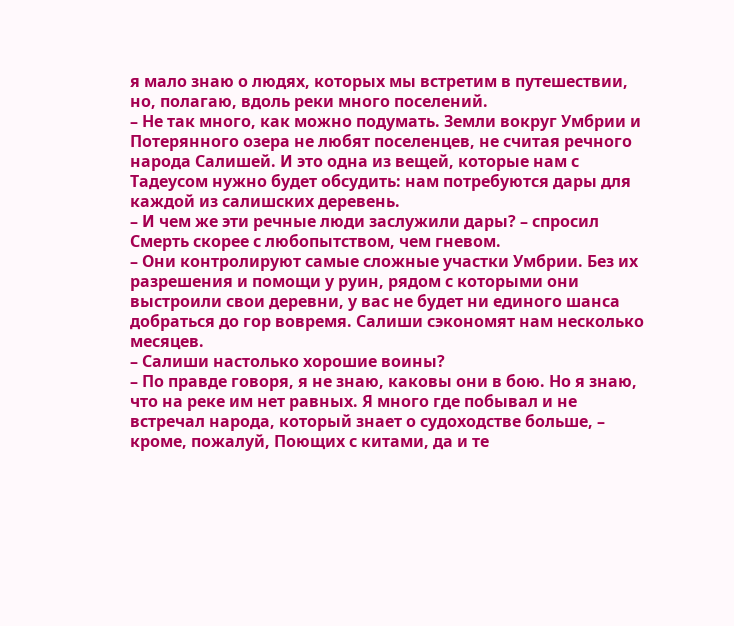я мало знаю о людях, которых мы встретим в путешествии, но, полагаю, вдоль реки много поселений.
– Не так много, как можно подумать. Земли вокруг Умбрии и Потерянного озера не любят поселенцев, не считая речного народа Салишей. И это одна из вещей, которые нам с Тадеусом нужно будет обсудить: нам потребуются дары для каждой из салишских деревень.
– И чем же эти речные люди заслужили дары? – спросил Смерть скорее с любопытством, чем гневом.
– Они контролируют самые сложные участки Умбрии. Без их разрешения и помощи у руин, рядом с которыми они выстроили свои деревни, у вас не будет ни единого шанса добраться до гор вовремя. Салиши сэкономят нам несколько месяцев.
– Салиши настолько хорошие воины?
– По правде говоря, я не знаю, каковы они в бою. Но я знаю, что на реке им нет равных. Я много где побывал и не встречал народа, который знает о судоходстве больше, – кроме, пожалуй, Поющих с китами, да и те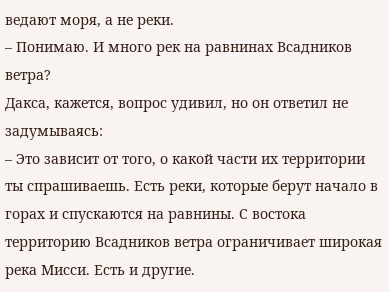ведают моря, а не реки.
– Понимаю. И много рек на равнинах Всадников ветра?
Дакса, кажется, вопрос удивил, но он ответил не задумываясь:
– Это зависит от того, о какой части их территории ты спрашиваешь. Есть реки, которые берут начало в горах и спускаются на равнины. С востока территорию Всадников ветра ограничивает широкая река Мисси. Есть и другие.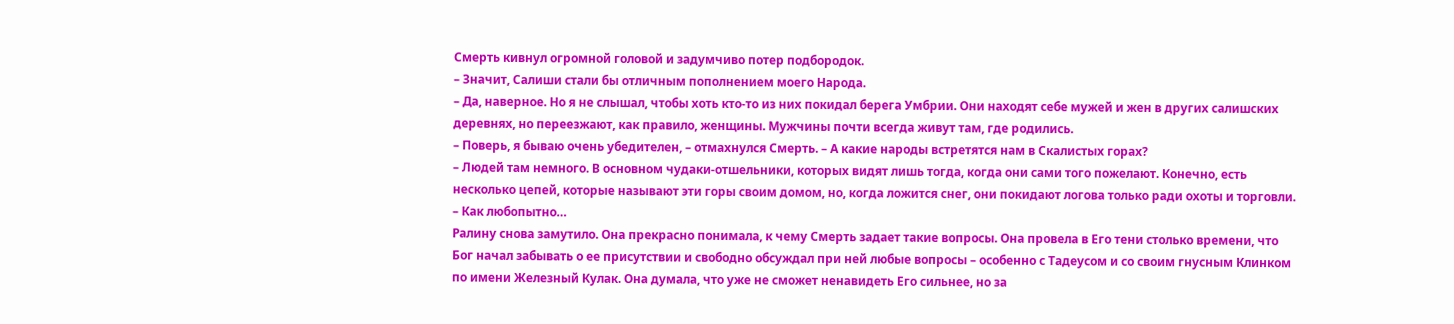Смерть кивнул огромной головой и задумчиво потер подбородок.
– Значит, Салиши стали бы отличным пополнением моего Народа.
– Да, наверное. Но я не слышал, чтобы хоть кто-то из них покидал берега Умбрии. Они находят себе мужей и жен в других салишских деревнях, но переезжают, как правило, женщины. Мужчины почти всегда живут там, где родились.
– Поверь, я бываю очень убедителен, – отмахнулся Смерть. – А какие народы встретятся нам в Скалистых горах?
– Людей там немного. В основном чудаки-отшельники, которых видят лишь тогда, когда они сами того пожелают. Конечно, есть несколько цепей, которые называют эти горы своим домом, но, когда ложится снег, они покидают логова только ради охоты и торговли.
– Как любопытно…
Ралину снова замутило. Она прекрасно понимала, к чему Смерть задает такие вопросы. Она провела в Его тени столько времени, что Бог начал забывать о ее присутствии и свободно обсуждал при ней любые вопросы – особенно с Тадеусом и со своим гнусным Клинком по имени Железный Кулак. Она думала, что уже не сможет ненавидеть Его сильнее, но за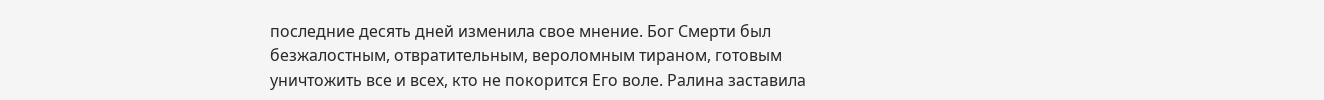последние десять дней изменила свое мнение. Бог Смерти был безжалостным, отвратительным, вероломным тираном, готовым уничтожить все и всех, кто не покорится Его воле. Ралина заставила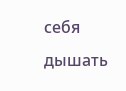себя дышать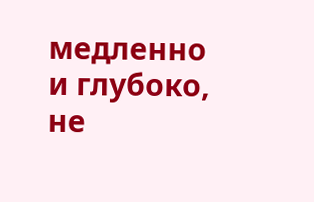медленно и глубоко, не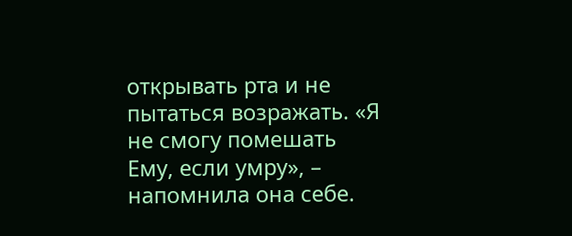открывать рта и не пытаться возражать. «Я не смогу помешать Ему, если умру», – напомнила она себе.